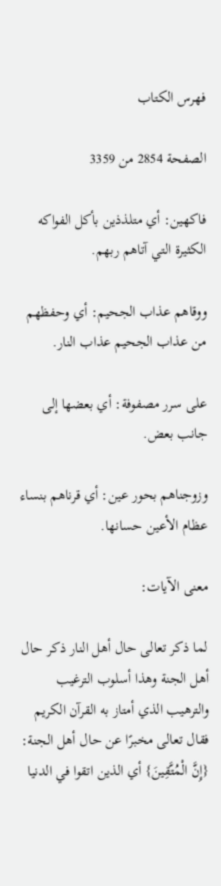فهرس الكتاب

الصفحة 2854 من 3359

فاكهين: أي متلذذين بأكل الفواكه الكثيرة التي آتاهم ربهم.

ووقاهم عذاب الجحيم: أي وحفظهم من عذاب الجحيم عذاب النار.

على سرر مصفوفة: أي بعضها إلى جانب بعض.

وزوجناهم بحور عين: أي قرناهم بنساء عظام الأعين حسانها.

معنى الآيات:

لما ذكر تعالى حال أهل النار ذكر حال أهل الجنة وهذا أسلوب الترغيب والترهيب الذي أمتاز به القرآن الكريم فقال تعالى مخبرًا عن حال أهل الجنة: {إِنَّ الْمُتَّقِينَ} أي الذين اتقوا في الدنيا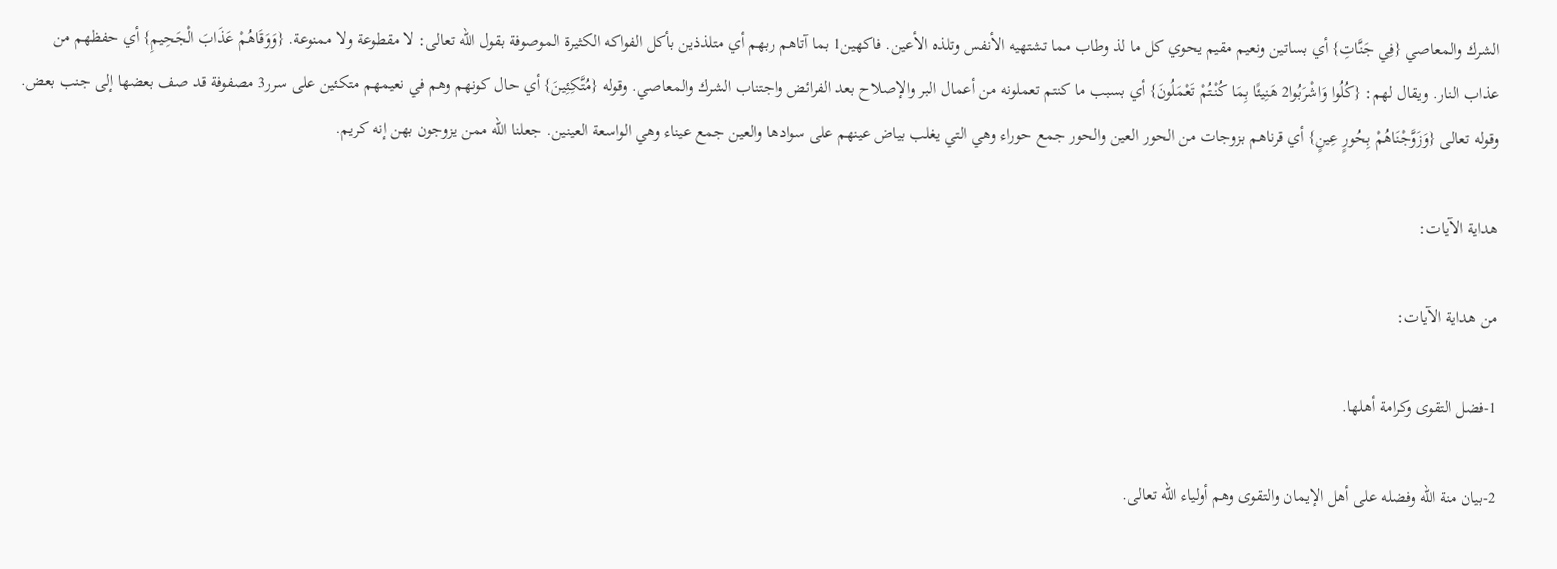الشرك والمعاصي {فِي جَنَّاتِ} أي بساتين ونعيم مقيم يحوي كل ما لذ وطاب مما تشتهيه الأنفس وتلذه الأعين. فاكهين1 بما آتاهم ربهم أي متلذذين بأكل الفواكه الكثيرة الموصوفة بقول الله تعالى: لا مقطوعة ولا ممنوعة. {وَوَقَاهُمْ عَذَابَ الْجَحِيمِ} أي حفظهم من عذاب النار. ويقال لهم: {كُلُوا وَاشْرَبُوا2 هَنِيئًا بِمَا كُنْتُمْ تَعْمَلُونَ} أي بسبب ما كنتم تعملونه من أعمال البر والإصلاح بعد الفرائض واجتناب الشرك والمعاصي. وقوله {مُتَّكِئِينَ} أي حال كونهم وهم في نعيمهم متكئين على سرر3 مصفوفة قد صف بعضها إلى جنب بعض. وقوله تعالى {وَزَوَّجْنَاهُمْ بِحُورٍ عِينٍ} أي قرناهم بزوجات من الحور العين والحور جمع حوراء وهي التي يغلب بياض عينهم على سوادها والعين جمع عيناء وهي الواسعة العينين. جعلنا الله ممن يزوجون بهن إنه كريم.

هداية الآيات:

من هداية الآيات:

1-فضل التقوى وكرامة أهلها.

2-بيان منة الله وفضله على أهل الإيمان والتقوى وهم أولياء الله تعالى.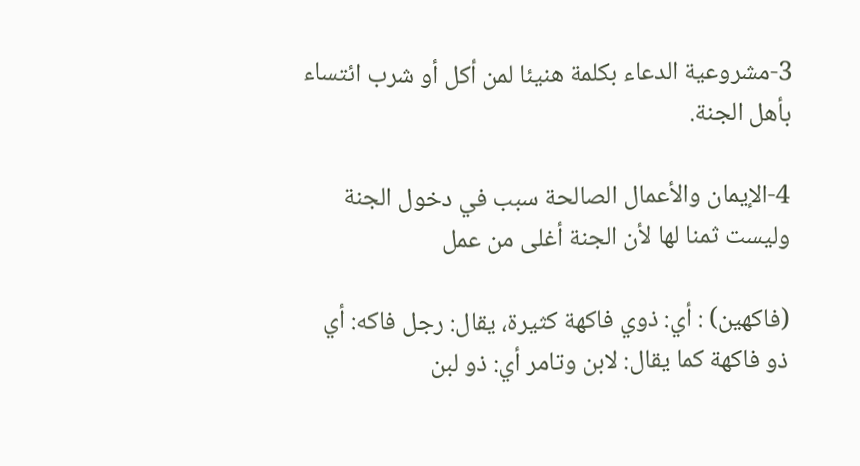3-مشروعية الدعاء بكلمة هنيئا لمن أكل أو شرب ائتساء بأهل الجنة.

4-الإيمان والأعمال الصالحة سبب في دخول الجنة وليست ثمنا لها لأن الجنة أغلى من عمل

(فاكهين) : أي: ذوي فاكهة كثيرة، يقال: رجل فاكه: أي ذو فاكهة كما يقال: لابن وتامر أي: ذو لبن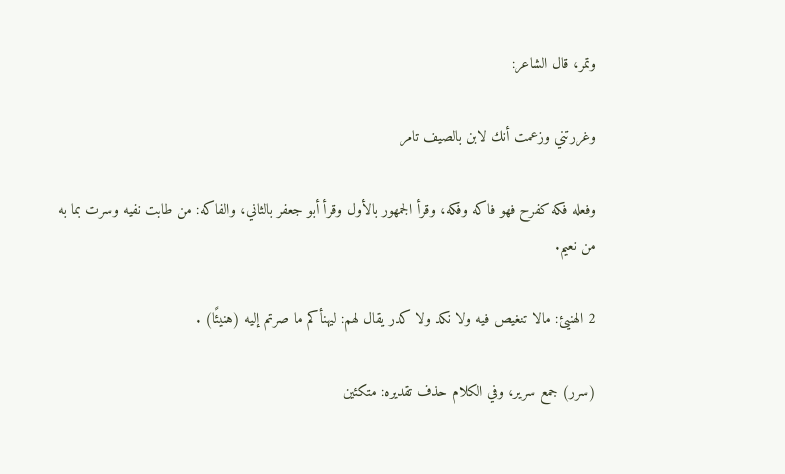وتمر، قال الشاعر:

وغررتني وزعمت أنك لابن بالصيف تامر

وفعله فكه كفرح فهو فاكه وفكه، وقرأ الجمهور بالأول وقرأ أبو جعفر بالثاني، والفاكه: من طابت نفيه وسرت بما به من نعيم.

2 الهنيئ: مالا تنغيص فيه ولا نكد ولا كدر يقال لهم: ليهنأكم ما صرتم إليه (هنيئًا) .

(سرر) جمع سرير، وفي الكلام حذف تقديره: متكئين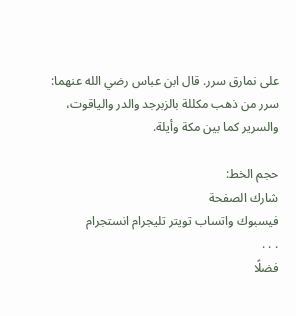على نمارق سرر. قال ابن عباس رضي الله عنهما: سرر من ذهب مكللة بالزبرجد والدر والياقوت، والسرير كما بين مكة وأيلة.

حجم الخط:
شارك الصفحة
فيسبوك واتساب تويتر تليجرام انستجرام
. . .
فضلًا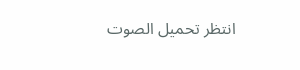انتظر تحميل الصوت